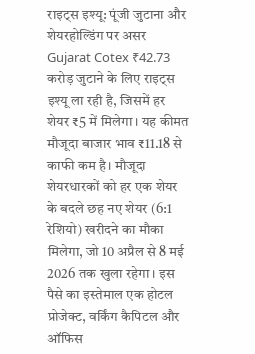राइट्स इश्यू: पूंजी जुटाना और शेयरहोल्डिंग पर असर
Gujarat Cotex ₹42.73 करोड़ जुटाने के लिए राइट्स इश्यू ला रही है, जिसमें हर शेयर ₹5 में मिलेगा। यह कीमत मौजूदा बाजार भाव ₹11.18 से काफी कम है। मौजूदा शेयरधारकों को हर एक शेयर के बदले छह नए शेयर (6:1 रेशियो) खरीदने का मौका मिलेगा, जो 10 अप्रैल से 8 मई 2026 तक खुला रहेगा। इस पैसे का इस्तेमाल एक होटल प्रोजेक्ट, वर्किंग कैपिटल और ऑफिस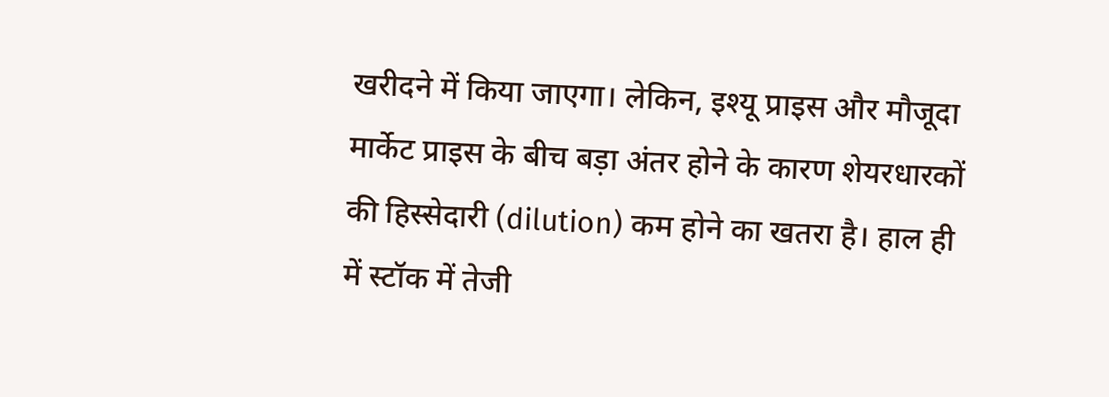खरीदने में किया जाएगा। लेकिन, इश्यू प्राइस और मौजूदा मार्केट प्राइस के बीच बड़ा अंतर होने के कारण शेयरधारकों की हिस्सेदारी (dilution) कम होने का खतरा है। हाल ही में स्टॉक में तेजी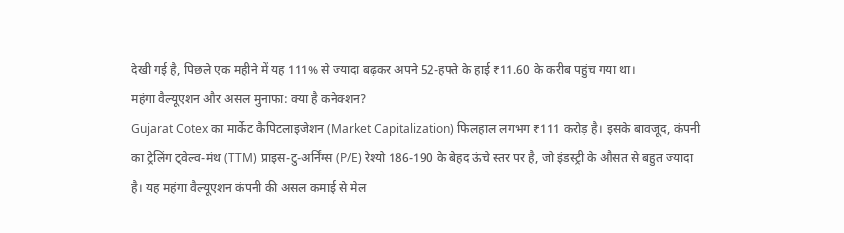देखी गई है, पिछले एक महीने में यह 111% से ज्यादा बढ़कर अपने 52-हफ्ते के हाई ₹11.60 के करीब पहुंच गया था।
महंगा वैल्यूएशन और असल मुनाफा: क्या है कनेक्शन?
Gujarat Cotex का मार्केट कैपिटलाइजेशन (Market Capitalization) फिलहाल लगभग ₹111 करोड़ है। इसके बावजूद, कंपनी का ट्रेलिंग ट्वेल्व-मंथ (TTM) प्राइस-टु-अर्निंग्स (P/E) रेश्यो 186-190 के बेहद ऊंचे स्तर पर है, जो इंडस्ट्री के औसत से बहुत ज्यादा है। यह महंगा वैल्यूएशन कंपनी की असल कमाई से मेल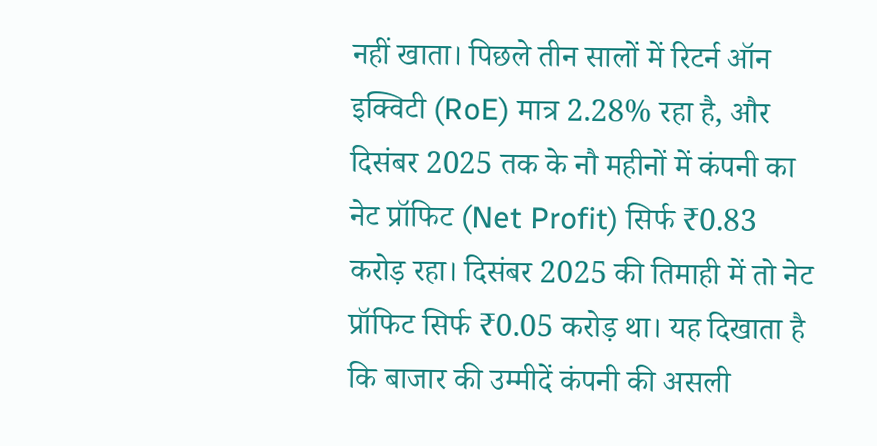नहीं खाता। पिछले तीन सालों में रिटर्न ऑन इक्विटी (RoE) मात्र 2.28% रहा है, और दिसंबर 2025 तक के नौ महीनों में कंपनी का नेट प्रॉफिट (Net Profit) सिर्फ ₹0.83 करोड़ रहा। दिसंबर 2025 की तिमाही में तो नेट प्रॉफिट सिर्फ ₹0.05 करोड़ था। यह दिखाता है कि बाजार की उम्मीदें कंपनी की असली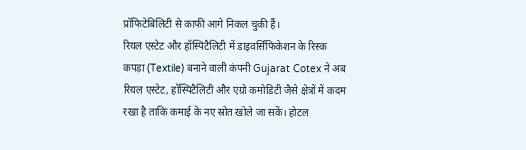प्रॉफिटेबिलिटी से काफी आगे निकल चुकी हैं।
रियल एस्टेट और हॉस्पिटैलिटी में डाइवर्सिफिकेशन के रिस्क
कपड़ा (Textile) बनाने वाली कंपनी Gujarat Cotex ने अब रियल एस्टेट, हॉस्पिटैलिटी और एग्रो कमोडिटी जैसे क्षेत्रों में कदम रखा है ताकि कमाई के नए स्रोत खोले जा सकें। होटल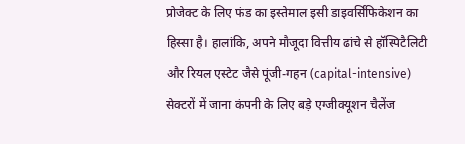प्रोजेक्ट के लिए फंड का इस्तेमाल इसी डाइवर्सिफिकेशन का हिस्सा है। हालांकि, अपने मौजूदा वित्तीय ढांचे से हॉस्पिटैलिटी और रियल एस्टेट जैसे पूंजी-गहन (capital-intensive) सेक्टरों में जाना कंपनी के लिए बड़े एग्जीक्यूशन चैलेंज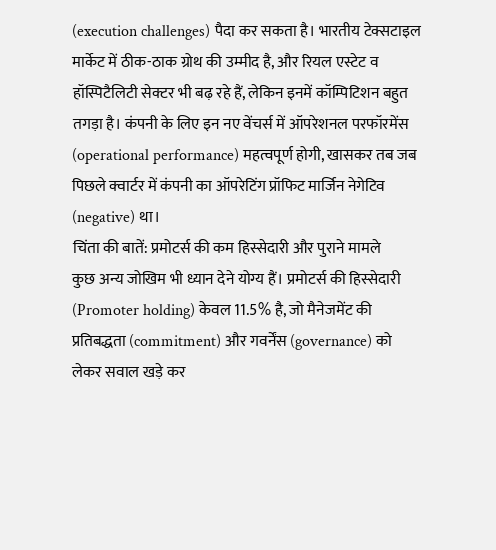(execution challenges) पैदा कर सकता है। भारतीय टेक्सटाइल मार्केट में ठीक-ठाक ग्रोथ की उम्मीद है, और रियल एस्टेट व हॉस्पिटैलिटी सेक्टर भी बढ़ रहे हैं, लेकिन इनमें कॉम्पिटिशन बहुत तगड़ा है। कंपनी के लिए इन नए वेंचर्स में ऑपरेशनल परफॉरमेंस (operational performance) महत्वपूर्ण होगी, खासकर तब जब पिछले क्वार्टर में कंपनी का ऑपरेटिंग प्रॉफिट मार्जिन नेगेटिव (negative) था।
चिंता की बातें: प्रमोटर्स की कम हिस्सेदारी और पुराने मामले
कुछ अन्य जोखिम भी ध्यान देने योग्य हैं। प्रमोटर्स की हिस्सेदारी (Promoter holding) केवल 11.5% है, जो मैनेजमेंट की प्रतिबद्धता (commitment) और गवर्नेंस (governance) को लेकर सवाल खड़े कर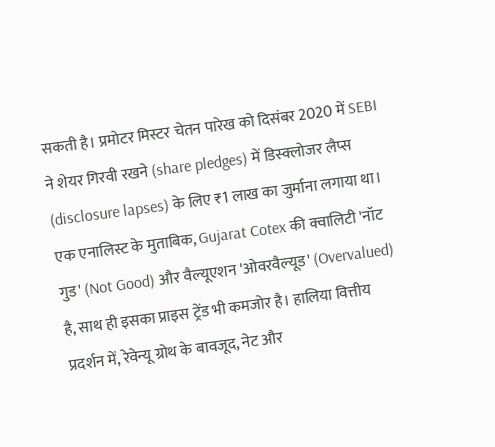सकती है। प्रमोटर मिस्टर चेतन पारेख को दिसंबर 2020 में SEBI ने शेयर गिरवी रखने (share pledges) में डिस्क्लोजर लैप्स (disclosure lapses) के लिए ₹1 लाख का जुर्माना लगाया था। एक एनालिस्ट के मुताबिक, Gujarat Cotex की क्वालिटी 'नॉट गुड' (Not Good) और वैल्यूएशन 'ओवरवैल्यूड' (Overvalued) है, साथ ही इसका प्राइस ट्रेंड भी कमजोर है। हालिया वित्तीय प्रदर्शन में, रेवेन्यू ग्रोथ के बावजूद, नेट और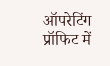ऑपरेटिंग प्रॉफिट में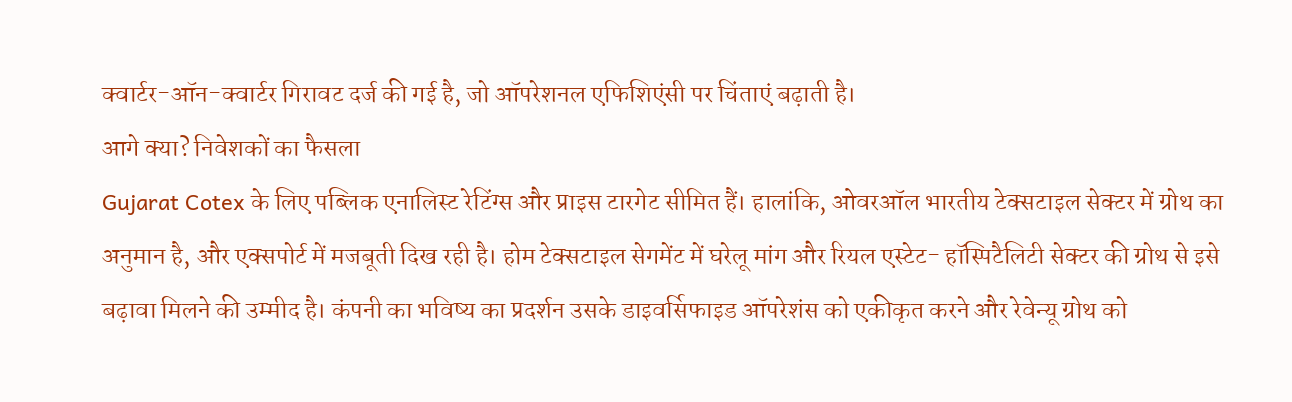क्वार्टर-ऑन-क्वार्टर गिरावट दर्ज की गई है, जो ऑपरेशनल एफिशिएंसी पर चिंताएं बढ़ाती है।
आगे क्या? निवेशकों का फैसला
Gujarat Cotex के लिए पब्लिक एनालिस्ट रेटिंग्स और प्राइस टारगेट सीमित हैं। हालांकि, ओवरऑल भारतीय टेक्सटाइल सेक्टर में ग्रोथ का अनुमान है, और एक्सपोर्ट में मजबूती दिख रही है। होम टेक्सटाइल सेगमेंट में घरेलू मांग और रियल एस्टेट- हॉस्पिटैलिटी सेक्टर की ग्रोथ से इसे बढ़ावा मिलने की उम्मीद है। कंपनी का भविष्य का प्रदर्शन उसके डाइवर्सिफाइड ऑपरेशंस को एकीकृत करने और रेवेन्यू ग्रोथ को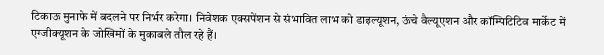टिकाऊ मुनाफे में बदलने पर निर्भर करेगा। निवेशक एक्सपेंशन से संभावित लाभ को डाइल्यूशन, ऊंचे वैल्यूएशन और कॉम्पिटिटिव मार्केट में एग्जीक्यूशन के जोखिमों के मुकाबले तौल रहे हैं।